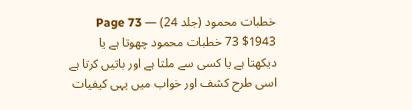خطبات محمود (جلد 24) — Page 73
$1943 73 خطبات محمود چھوتا ہے یا دیکھتا ہے یا کسی سے ملتا ہے اور باتیں کرتا ہے اسی طرح کشف اور خواب میں یہی کیفیات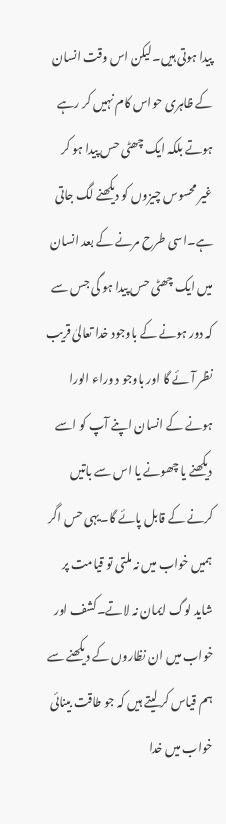پیدا ہوتی ہیں۔لیکن اس وقت انسان کے ظاہری حواس کام نہیں کر رہے ہوتے بلکہ ایک چھٹی حس پیدا ہو کر غیر محسوس چیزوں کو دیکھنے لگ جاتی ہے۔اسی طرح مرنے کے بعد انسان میں ایک چھٹی حس پیدا ہو گی جس سے کہ دور ہونے کے باوجود خدا تعالیٰ قریب نظر آئے گا اور باوجو د وراء الورا ہونے کے انسان اپنے آپ کو اسے دیکھنے یا چھونے یا اس سے باتیں کرنے کے قابل پائے گا۔یہی حس اگر ہمیں خواب میں نہ ملتی تو قیامت پر شاید لوگ ایمان نہ لاتے۔کشف اور خواب میں ان نظاروں کے دیکھنے سے ہم قیاس کر لیتے ہیں کہ جو طاقت بینائی خواب میں خدا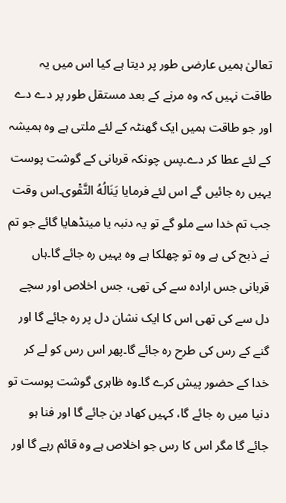تعالیٰ ہمیں عارضی طور پر دیتا ہے کیا اس میں یہ طاقت نہیں کہ وہ مرنے کے بعد مستقل طور پر دے دے اور جو طاقت ہمیں ایک گھنٹہ کے لئے ملتی ہے وہ ہمیشہ کے لئے عطا کر دے۔پس چونکہ قربانی کے گوشت پوست یہیں رہ جائیں گے اس لئے فرمایا يَنَالُهُ التَّقْوی۔اس وقت جب تم خدا سے ملو گے تو یہ دنبہ یا مینڈھایا گائے جو تم نے ذبح کی ہے وہ تو چھلکا ہے وہ یہیں رہ جائے گا۔ہاں قربانی جس ارادہ سے کی تھی، جس اخلاص اور سچے دل سے کی تھی اس کا ایک نشان دل پر رہ جائے گا اور گنے کے رس کی طرح رہ جائے گا۔پھر اس رس کو لے کر خدا کے حضور پیش کرے گا۔وہ ظاہری گوشت پوست تو دنیا میں رہ جائے گا، کہیں کھاد بن جائے گا اور فنا ہو جائے گا مگر اس کا رس جو اخلاص ہے وہ قائم رہے گا اور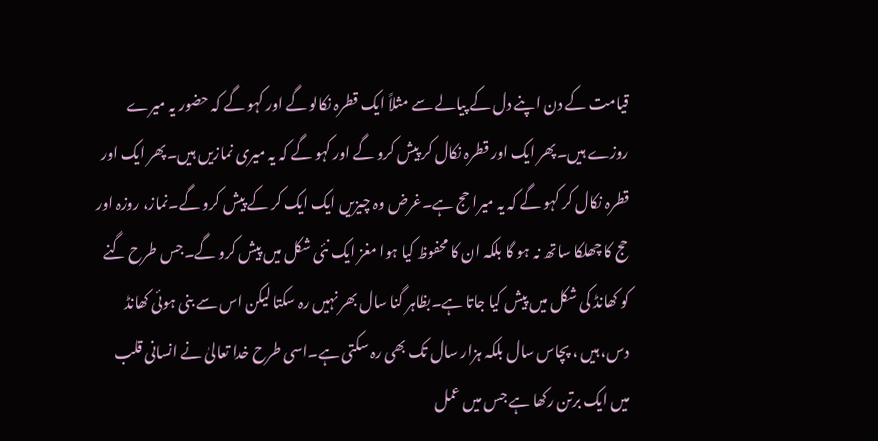قیامت کے دن اپنے دل کے پیالے سے مثلاً ایک قطرہ نکالو گے اور کہو گے کہ حضور یہ میرے روزے ہیں۔پھر ایک اور قطرہ نکال کر پیش کرو گے اور کہو گے کہ یہ میری نمازیں ہیں۔پھر ایک اور قطرہ نکال کر کہو گے کہ یہ میرا حج ہے۔غرض وہ چیزیں ایک ایک کر کے پیش کرو گے۔نماز، روزہ اور حج کا چھلکا ساتھ نہ ہو گا بلکہ ان کا محفوظ کیا ہوا مغز ایک نئی شکل میں پیش کرو گے۔جس طرح گنے کو کھانڈ کی شکل میں پیش کیا جاتا ہے۔بظاہر گنا سال بھر نہیں رہ سکتا لیکن اس سے بنی ہوئی کھانڈ دس، ہیں ، پچاس سال بلکہ ہزار سال تک بھی رہ سکتی ہے۔اسی طرح خدا تعالیٰ نے انسانی قلب میں ایک برتن رکھا ہے جس میں عمل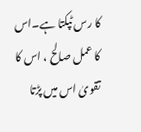کا رس ٹپکتا ہے۔اس کا عمل صالح ، اس کا تقویٰ اس میں پڑتا